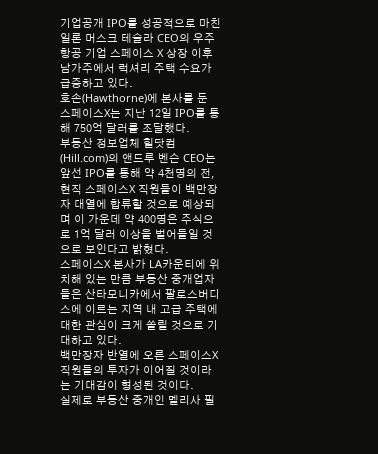기업공개 IPO를 성공적으로 마친 일론 머스크 테슬라 CEO의 우주 항공 기업 스페이스 X 상장 이후 남가주에서 럭셔리 주택 수요가 급증하고 있다.
호손(Hawthorne)에 본사를 둔 스페이스X는 지난 12일 IPO를 통해 750억 달러를 조달했다.
부동산 정보업체 힐닷컴(Hill.com)의 앤드루 벤슨 CEO는 앞선 IPO를 통해 약 4천명의 전, 현직 스페이스X 직원들이 백만장자 대열에 합류할 것으로 예상되며 이 가운데 약 400명은 주식으로 1억 달러 이상을 벌어들일 것으로 보인다고 밝혔다.
스페이스X 본사가 LA카운티에 위치해 있는 만큼 부동산 중개업자들은 산타모니카에서 팔로스버디스에 이르는 지역 내 고급 주택에 대한 관심이 크게 쏠릴 것으로 기대하고 있다.
백만장자 반열에 오른 스페이스X 직원들의 투자가 이어질 것이라는 기대감이 형성된 것이다.
실제로 부동산 중개인 멜리사 필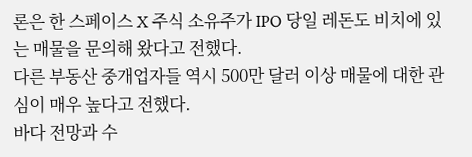론은 한 스페이스 X 주식 소유주가 IPO 당일 레돈도 비치에 있는 매물을 문의해 왔다고 전했다.
다른 부동산 중개업자들 역시 500만 달러 이상 매물에 대한 관심이 매우 높다고 전했다.
바다 전망과 수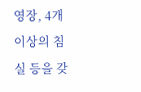영장, 4개 이상의 침실 등을 갖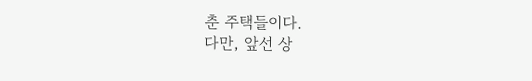춘 주택들이다.
다만, 앞선 상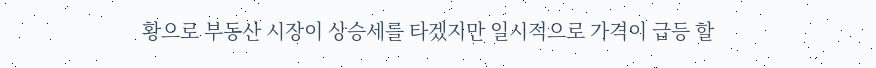황으로 부동산 시장이 상승세를 타겠지만 일시적으로 가격이 급등 할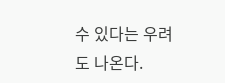수 있다는 우려도 나온다.